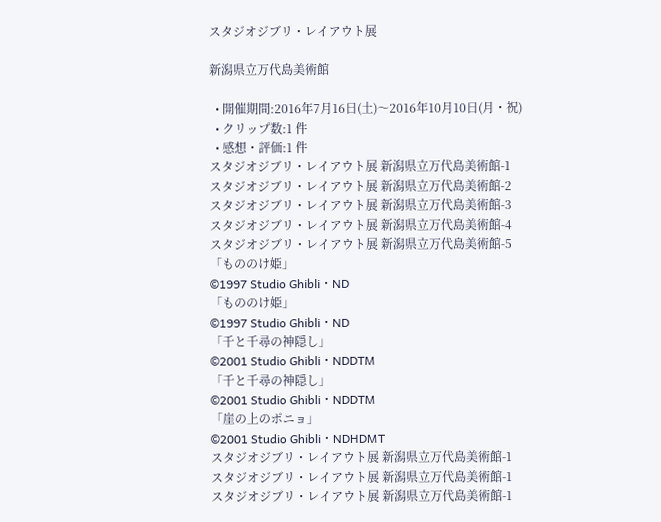スタジオジブリ・レイアウト展

新潟県立万代島美術館

  • 開催期間:2016年7月16日(土)〜2016年10月10日(月・祝)
  • クリップ数:1 件
  • 感想・評価:1 件
スタジオジブリ・レイアウト展 新潟県立万代島美術館-1
スタジオジブリ・レイアウト展 新潟県立万代島美術館-2
スタジオジブリ・レイアウト展 新潟県立万代島美術館-3
スタジオジブリ・レイアウト展 新潟県立万代島美術館-4
スタジオジブリ・レイアウト展 新潟県立万代島美術館-5
「もののけ姫」
©1997 Studio Ghibli・ND
「もののけ姫」
©1997 Studio Ghibli・ND
「千と千尋の神隠し」
©2001 Studio Ghibli・NDDTM
「千と千尋の神隠し」
©2001 Studio Ghibli・NDDTM
「崖の上のポニョ」
©2001 Studio Ghibli・NDHDMT
スタジオジブリ・レイアウト展 新潟県立万代島美術館-1
スタジオジブリ・レイアウト展 新潟県立万代島美術館-1
スタジオジブリ・レイアウト展 新潟県立万代島美術館-1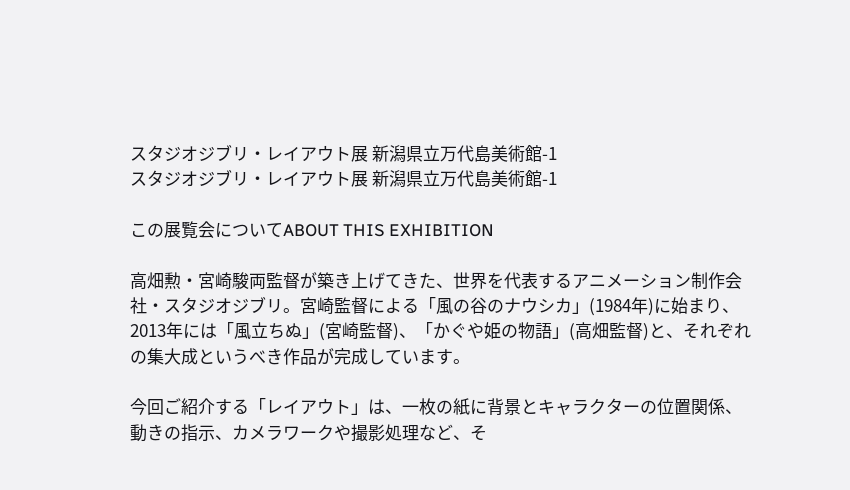スタジオジブリ・レイアウト展 新潟県立万代島美術館-1
スタジオジブリ・レイアウト展 新潟県立万代島美術館-1

この展覧会についてABOUT THIS EXHIBITION

高畑勲・宮崎駿両監督が築き上げてきた、世界を代表するアニメーション制作会社・スタジオジブリ。宮崎監督による「風の谷のナウシカ」(1984年)に始まり、2013年には「風立ちぬ」(宮崎監督)、「かぐや姫の物語」(高畑監督)と、それぞれの集大成というべき作品が完成しています。

今回ご紹介する「レイアウト」は、一枚の紙に背景とキャラクターの位置関係、動きの指示、カメラワークや撮影処理など、そ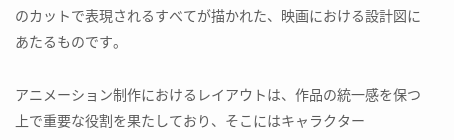のカットで表現されるすべてが描かれた、映画における設計図にあたるものです。

アニメーション制作におけるレイアウトは、作品の統一感を保つ上で重要な役割を果たしており、そこにはキャラクター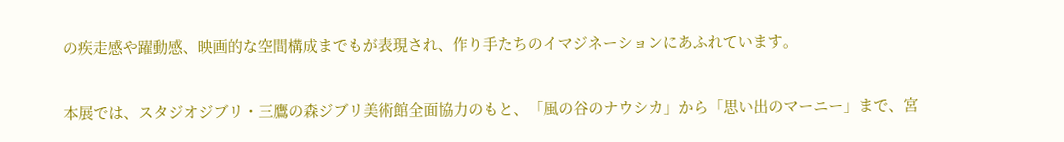の疾走感や躍動感、映画的な空間構成までもが表現され、作り手たちのイマジネーションにあふれています。

本展では、スタジオジブリ・三鷹の森ジブリ美術館全面協力のもと、「風の谷のナウシカ」から「思い出のマーニー」まで、宮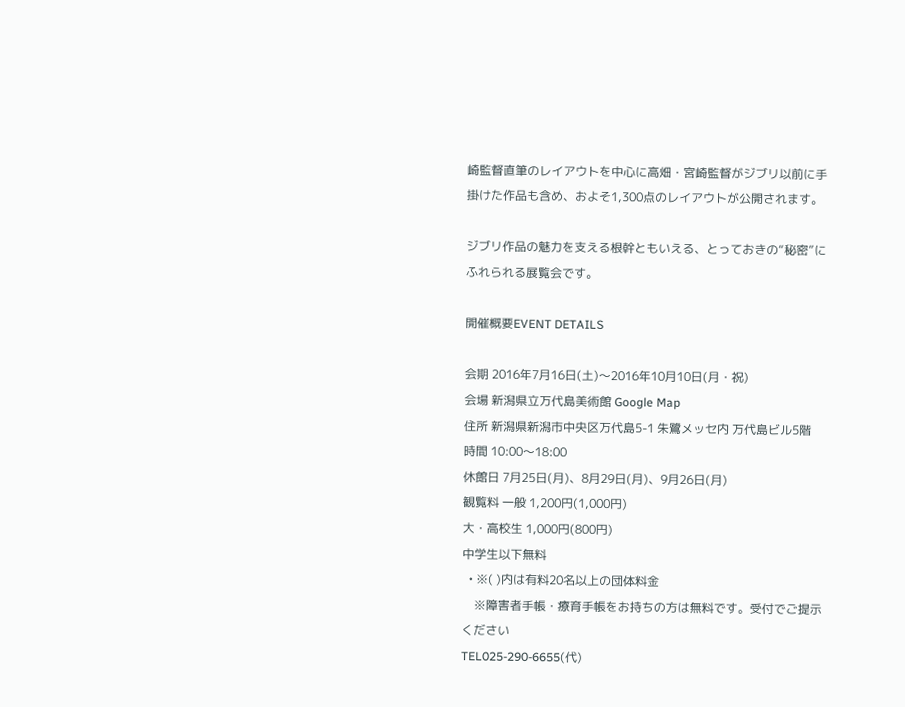崎監督直筆のレイアウトを中心に高畑・宮崎監督がジブリ以前に手掛けた作品も含め、およそ1,300点のレイアウトが公開されます。

ジブリ作品の魅力を支える根幹ともいえる、とっておきの“秘密”にふれられる展覧会です。

開催概要EVENT DETAILS

会期 2016年7月16日(土)〜2016年10月10日(月・祝)
会場 新潟県立万代島美術館 Google Map
住所 新潟県新潟市中央区万代島5-1 朱鷺メッセ内 万代島ビル5階
時間 10:00〜18:00
休館日 7月25日(月)、8月29日(月)、9月26日(月)
観覧料 一般 1,200円(1,000円)
大・高校生 1,000円(800円)
中学生以下無料
  • ※( )内は有料20名以上の団体料金
    ※障害者手帳・療育手帳をお持ちの方は無料です。受付でご提示ください
TEL025-290-6655(代)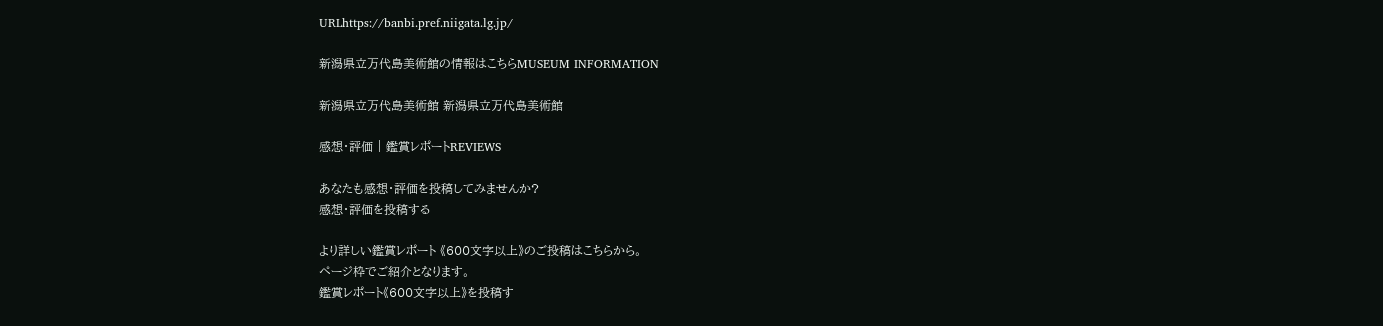URLhttps://banbi.pref.niigata.lg.jp/

新潟県立万代島美術館の情報はこちらMUSEUM INFORMATION

新潟県立万代島美術館 新潟県立万代島美術館

感想・評価 | 鑑賞レポートREVIEWS

あなたも感想・評価を投稿してみませんか?
感想・評価を投稿する

より詳しい鑑賞レポート 《600文字以上》のご投稿はこちらから。
ページ枠でご紹介となります。
鑑賞レポート《600文字以上》を投稿す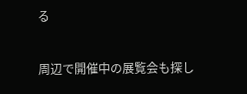る

周辺で開催中の展覧会も探し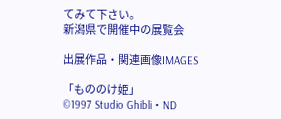てみて下さい。
新潟県で開催中の展覧会

出展作品・関連画像IMAGES

「もののけ姫」
©1997 Studio Ghibli・ND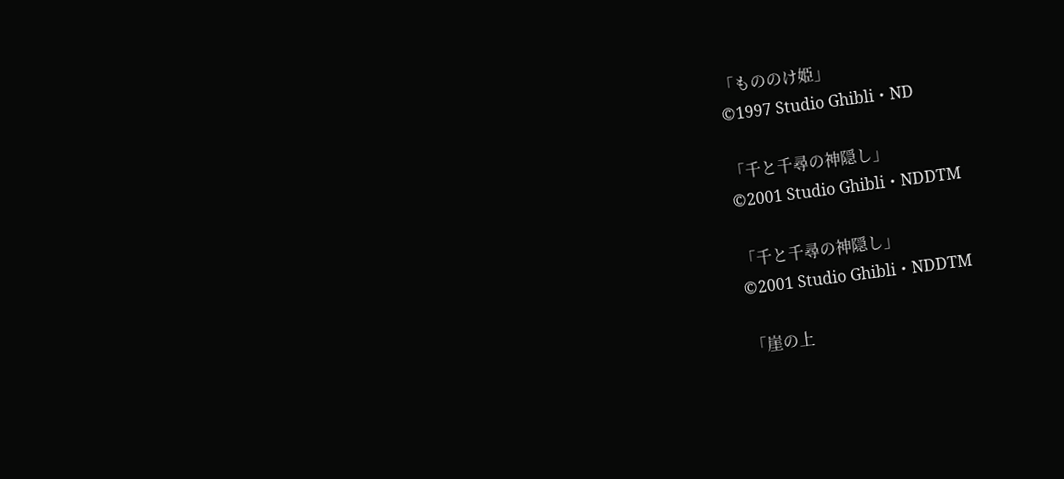「もののけ姫」
©1997 Studio Ghibli・ND

「千と千尋の神隠し」
©2001 Studio Ghibli・NDDTM

「千と千尋の神隠し」
©2001 Studio Ghibli・NDDTM

「崖の上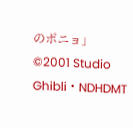のポニョ」
©2001 Studio Ghibli・NDHDMT